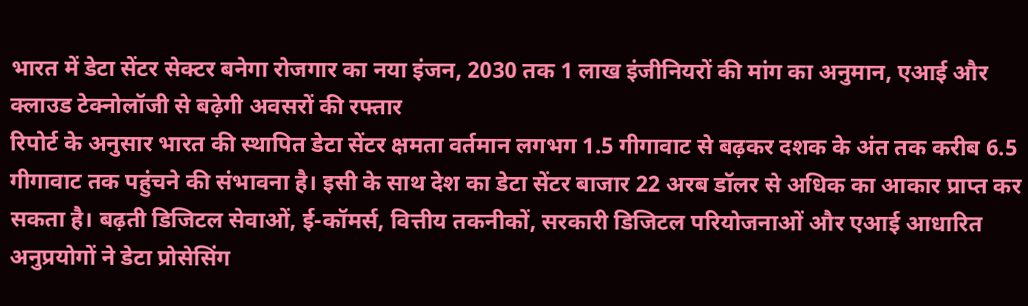भारत में डेटा सेंटर सेक्टर बनेगा रोजगार का नया इंजन, 2030 तक 1 लाख इंजीनियरों की मांग का अनुमान, एआई और क्लाउड टेक्नोलॉजी से बढ़ेगी अवसरों की रफ्तार
रिपोर्ट के अनुसार भारत की स्थापित डेटा सेंटर क्षमता वर्तमान लगभग 1.5 गीगावाट से बढ़कर दशक के अंत तक करीब 6.5 गीगावाट तक पहुंचने की संभावना है। इसी के साथ देश का डेटा सेंटर बाजार 22 अरब डॉलर से अधिक का आकार प्राप्त कर सकता है। बढ़ती डिजिटल सेवाओं, ई-कॉमर्स, वित्तीय तकनीकों, सरकारी डिजिटल परियोजनाओं और एआई आधारित अनुप्रयोगों ने डेटा प्रोसेसिंग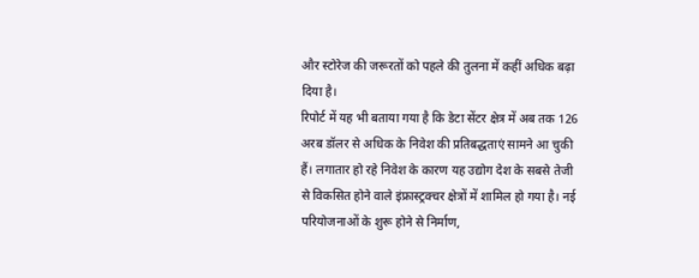और स्टोरेज की जरूरतों को पहले की तुलना में कहीं अधिक बढ़ा दिया है।
रिपोर्ट में यह भी बताया गया है कि डेटा सेंटर क्षेत्र में अब तक 126 अरब डॉलर से अधिक के निवेश की प्रतिबद्धताएं सामने आ चुकी हैं। लगातार हो रहे निवेश के कारण यह उद्योग देश के सबसे तेजी से विकसित होने वाले इंफ्रास्ट्रक्चर क्षेत्रों में शामिल हो गया है। नई परियोजनाओं के शुरू होने से निर्माण,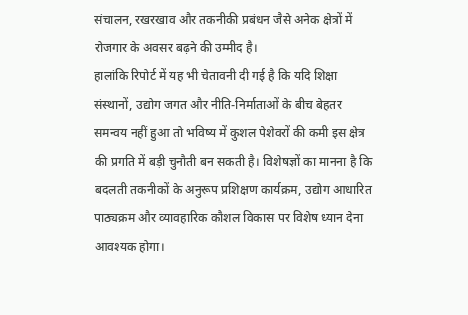संचालन, रखरखाव और तकनीकी प्रबंधन जैसे अनेक क्षेत्रों में रोजगार के अवसर बढ़ने की उम्मीद है।
हालांकि रिपोर्ट में यह भी चेतावनी दी गई है कि यदि शिक्षा संस्थानों, उद्योग जगत और नीति-निर्माताओं के बीच बेहतर समन्वय नहीं हुआ तो भविष्य में कुशल पेशेवरों की कमी इस क्षेत्र की प्रगति में बड़ी चुनौती बन सकती है। विशेषज्ञों का मानना है कि बदलती तकनीकों के अनुरूप प्रशिक्षण कार्यक्रम, उद्योग आधारित पाठ्यक्रम और व्यावहारिक कौशल विकास पर विशेष ध्यान देना आवश्यक होगा।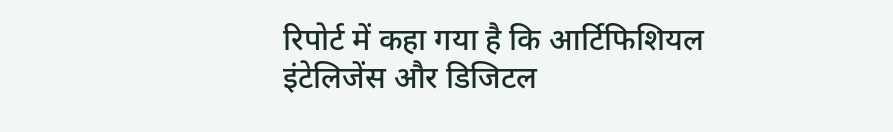रिपोर्ट में कहा गया है कि आर्टिफिशियल इंटेलिजेंस और डिजिटल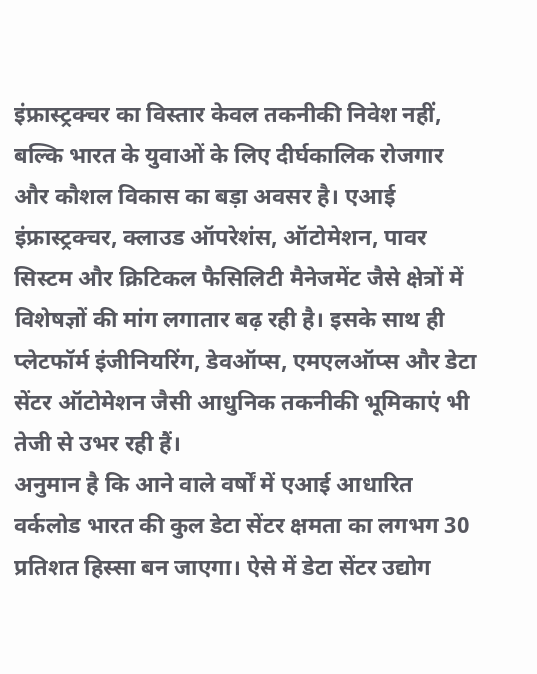इंफ्रास्ट्रक्चर का विस्तार केवल तकनीकी निवेश नहीं, बल्कि भारत के युवाओं के लिए दीर्घकालिक रोजगार और कौशल विकास का बड़ा अवसर है। एआई इंफ्रास्ट्रक्चर, क्लाउड ऑपरेशंस, ऑटोमेशन, पावर सिस्टम और क्रिटिकल फैसिलिटी मैनेजमेंट जैसे क्षेत्रों में विशेषज्ञों की मांग लगातार बढ़ रही है। इसके साथ ही प्लेटफॉर्म इंजीनियरिंग, डेवऑप्स, एमएलऑप्स और डेटा सेंटर ऑटोमेशन जैसी आधुनिक तकनीकी भूमिकाएं भी तेजी से उभर रही हैं।
अनुमान है कि आने वाले वर्षों में एआई आधारित वर्कलोड भारत की कुल डेटा सेंटर क्षमता का लगभग 30 प्रतिशत हिस्सा बन जाएगा। ऐसे में डेटा सेंटर उद्योग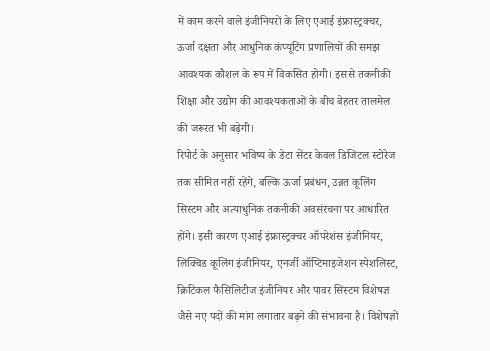में काम करने वाले इंजीनियरों के लिए एआई इंफ्रास्ट्रक्चर, ऊर्जा दक्षता और आधुनिक कंप्यूटिंग प्रणालियों की समझ आवश्यक कौशल के रूप में विकसित होगी। इससे तकनीकी शिक्षा और उद्योग की आवश्यकताओं के बीच बेहतर तालमेल की जरूरत भी बढ़ेगी।
रिपोर्ट के अनुसार भविष्य के डेटा सेंटर केवल डिजिटल स्टोरेज तक सीमित नहीं रहेंगे, बल्कि ऊर्जा प्रबंधन, उन्नत कूलिंग सिस्टम और अत्याधुनिक तकनीकी अवसंरचना पर आधारित होंगे। इसी कारण एआई इंफ्रास्ट्रक्चर ऑपरेशंस इंजीनियर, लिक्विड कूलिंग इंजीनियर, एनर्जी ऑप्टिमाइजेशन स्पेशलिस्ट, क्रिटिकल फैसिलिटीज इंजीनियर और पावर सिस्टम विशेषज्ञ जैसे नए पदों की मांग लगातार बढ़ने की संभावना है। विशेषज्ञों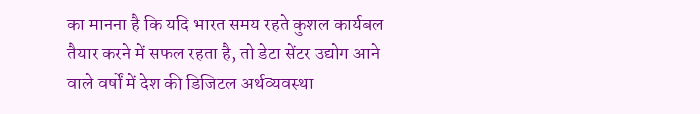का मानना है कि यदि भारत समय रहते कुशल कार्यबल तैयार करने में सफल रहता है, तो डेटा सेंटर उद्योग आने वाले वर्षों में देश की डिजिटल अर्थव्यवस्था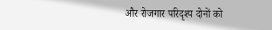और रोजगार परिदृश्य दोनों को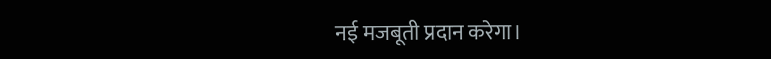नई मजबूती प्रदान करेगा।